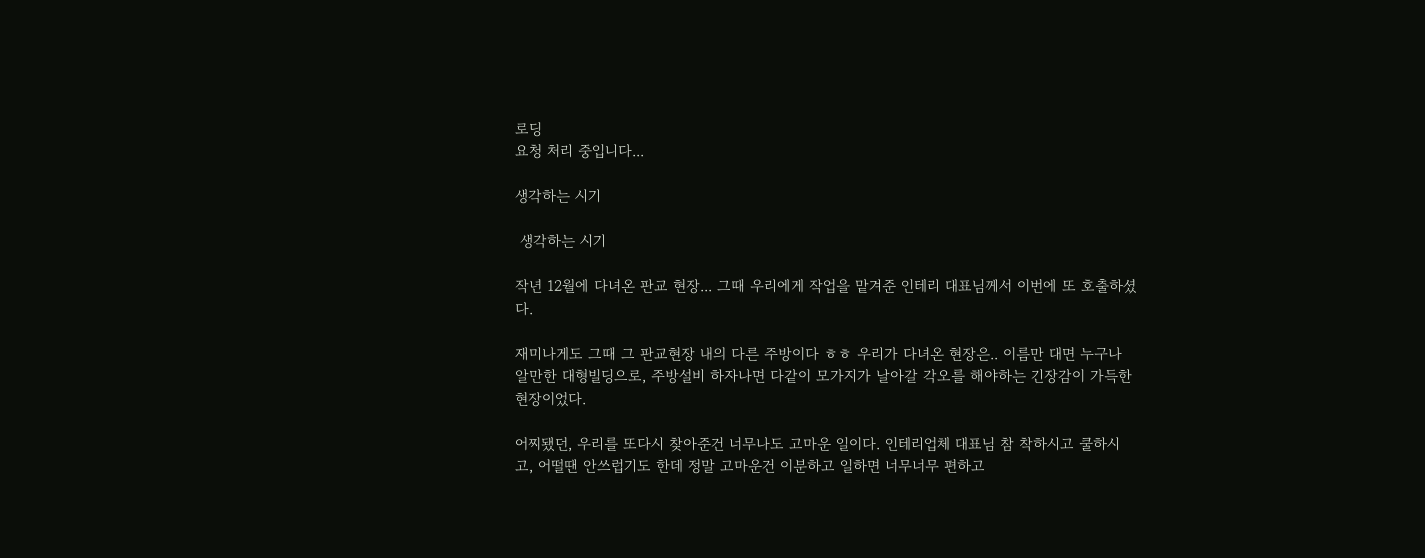로딩
요청 처리 중입니다...

생각하는 시기

 생각하는 시기

작년 12월에 다녀온 판교 현장... 그때 우리에게 작업을 맡겨준 인테리 대표님께서 이번에 또 호출하셨다.

재미나게도 그때 그 판교현장 내의 다른 주방이다 ㅎㅎ 우리가 다녀온 현장은.. 이름만 대면 누구나 알만한 대형빌딩으로, 주방설비 하자나면 다같이 모가지가 날아갈 각오를 해야하는 긴장감이 가득한 현장이었다.

어찌됐던, 우리를 또다시 찾아준건 너무나도 고마운 일이다. 인테리업체 대표님 참 착하시고 쿨하시고, 어떨땐 안쓰럽기도 한데 정말 고마운건 이분하고 일하면 너무너무 편하고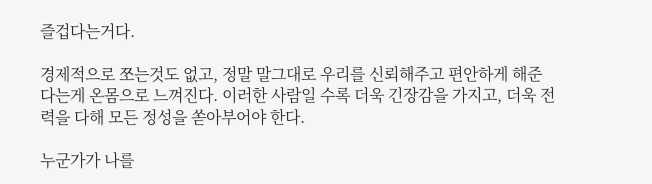즐겁다는거다.

경제적으로 쪼는것도 없고, 정말 말그대로 우리를 신뢰해주고 편안하게 해준다는게 온몸으로 느껴진다. 이러한 사람일 수록 더욱 긴장감을 가지고, 더욱 전력을 다해 모든 정성을 쏟아부어야 한다.

누군가가 나를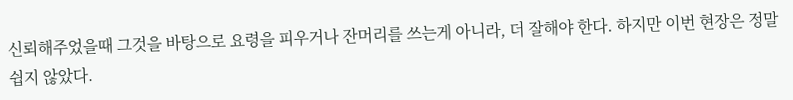신뢰해주었을때 그것을 바탕으로 요령을 피우거나 잔머리를 쓰는게 아니라, 더 잘해야 한다. 하지만 이번 현장은 정말 쉽지 않았다.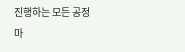진행하는 모든 공정마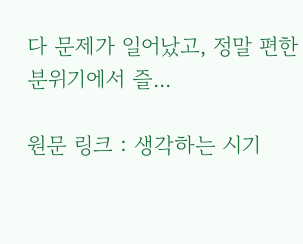다 문제가 일어났고, 정말 편한 분위기에서 즐...

원문 링크 : 생각하는 시기